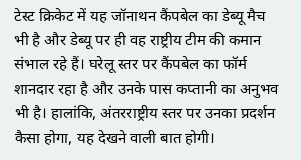टेस्ट क्रिकेट में यह जॉनाथन कैंपबेल का डेब्यू मैच भी है और डेब्यू पर ही वह राष्ट्रीय टीम की कमान संभाल रहे हैं। घरेलू स्तर पर कैंपबेल का फॉर्म शानदार रहा है और उनके पास कप्तानी का अनुभव भी है। हालांकि, अंतरराष्ट्रीय स्तर पर उनका प्रदर्शन कैसा होगा, यह देखने वाली बात होगी।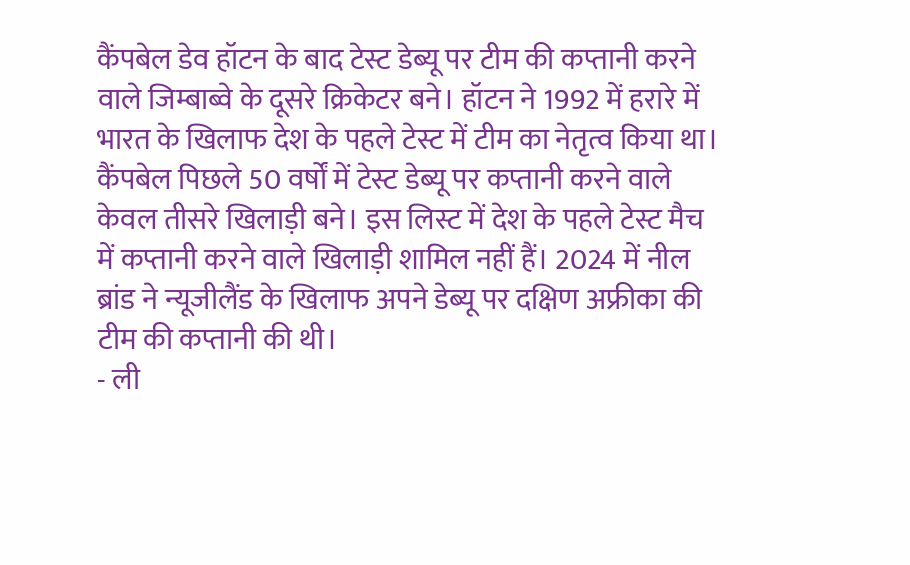कैंपबेल डेव हॉटन के बाद टेस्ट डेब्यू पर टीम की कप्तानी करने वाले जिम्बाब्वे के दूसरे क्रिकेटर बने। हॉटन ने 1992 में हरारे में भारत के खिलाफ देश के पहले टेस्ट में टीम का नेतृत्व किया था।
कैंपबेल पिछले 50 वर्षों में टेस्ट डेब्यू पर कप्तानी करने वाले केवल तीसरे खिलाड़ी बने। इस लिस्ट में देश के पहले टेस्ट मैच में कप्तानी करने वाले खिलाड़ी शामिल नहीं हैं। 2024 में नील ब्रांड ने न्यूजीलैंड के खिलाफ अपने डेब्यू पर दक्षिण अफ्रीका की टीम की कप्तानी की थी।
- ली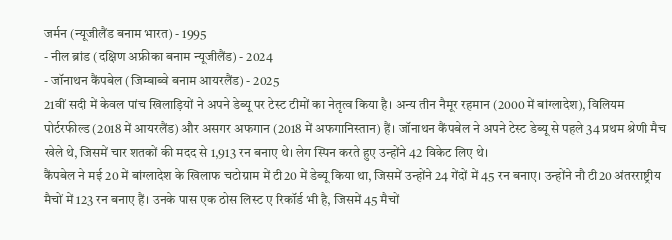जर्मन (न्यूजीलैंड बनाम भारत) - 1995
- नील ब्रांड (दक्षिण अफ्रीका बनाम न्यूजीलैंड) - 2024
- जॉनाथन कैंपबेल (जिम्बाब्वे बनाम आयरलैंड) - 2025
21वीं सदी में केवल पांच खिलाड़ियों ने अपने डेब्यू पर टेस्ट टीमों का नेतृत्व किया है। अन्य तीन नैमूर रहमान (2000 में बांग्लादेश), विलियम पोर्टरफील्ड (2018 में आयरलैंड) और असगर अफगान (2018 में अफगानिस्तान) हैं। जॉनाथन कैंपबेल ने अपने टेस्ट डेब्यू से पहले 34 प्रथम श्रेणी मैच खेले थे, जिसमें चार शतकों की मदद से 1,913 रन बनाए थे। लेग स्पिन करते हुए उन्होंने 42 विकेट लिए थे।
कैंपबेल ने मई 20 में बांग्लादेश के खिलाफ चटोग्राम में टी20 में डेब्यू किया था, जिसमें उन्होंने 24 गेंदों में 45 रन बनाए। उन्होंने नौ टी20 अंतरराष्ट्रीय मैचों में 123 रन बनाए हैं। उनके पास एक ठोस लिस्ट ए रिकॉर्ड भी है, जिसमें 45 मैचों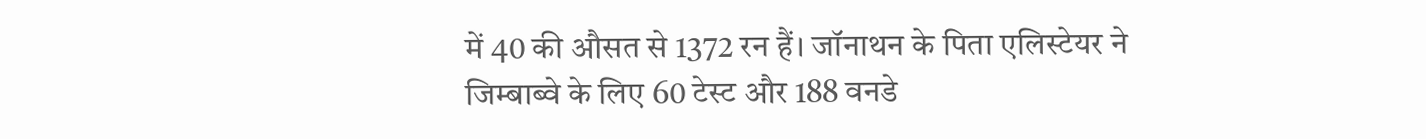में 40 की औसत से 1372 रन हैं। जॉनाथन के पिता एलिस्टेयर ने जिम्बाब्वे के लिए 60 टेस्ट और 188 वनडे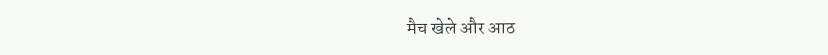मैच खेले और आठ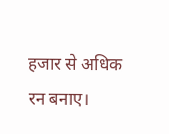हजार से अधिक रन बनाए।